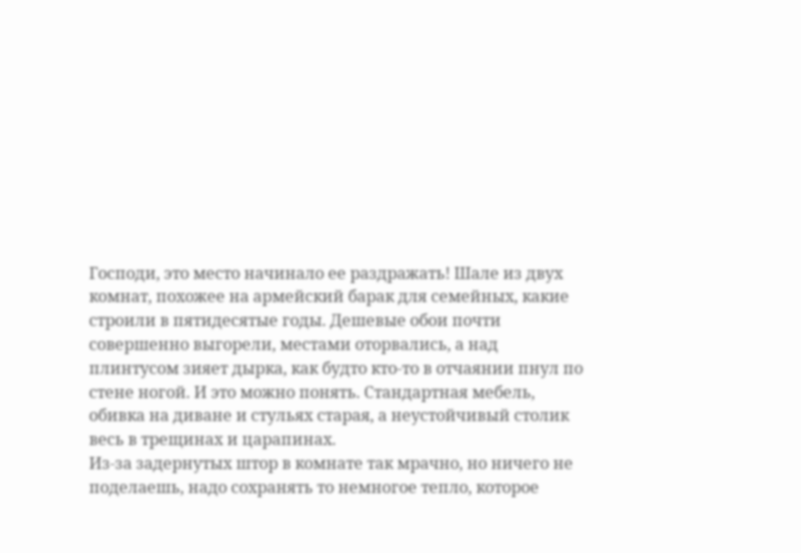Господи, это место начинало ее раздражать! Шале из двух комнат, похожее на армейский барак для семейных, какие строили в пятидесятые годы. Дешевые обои почти совершенно выгорели, местами оторвались, а над плинтусом зияет дырка, как будто кто-то в отчаянии пнул по стене ногой. И это можно понять. Стандартная мебель, обивка на диване и стульях старая, а неустойчивый столик весь в трещинах и царапинах.
Из-за задернутых штор в комнате так мрачно, но ничего не поделаешь, надо сохранять то немногое тепло, которое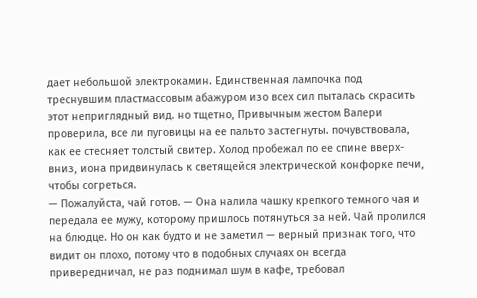дает небольшой электрокамин. Единственная лампочка под треснувшим пластмассовым абажуром изо всех сил пыталась скрасить этот неприглядный вид. но тщетно, Привычным жестом Валери проверила, все ли пуговицы на ее пальто застегнуты. почувствовала, как ее стесняет толстый свитер. Холод пробежал по ее спине вверх-вниз, иона придвинулась к светящейся электрической конфорке печи, чтобы согреться.
— Пожалуйста, чай готов. — Она налила чашку крепкого темного чая и передала ее мужу, которому пришлось потянуться за ней. Чай пролился на блюдце. Но он как будто и не заметил — верный признак того, что видит он плохо, потому что в подобных случаях он всегда привередничал, не раз поднимал шум в кафе, требовал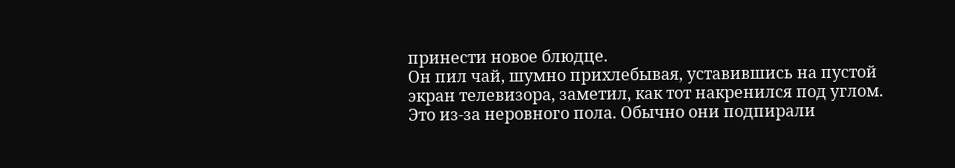принести новое блюдце.
Он пил чай, шумно прихлебывая, уставившись на пустой экран телевизора, заметил, как тот накренился под углом. Это из-за неровного пола. Обычно они подпирали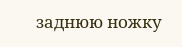заднюю ножку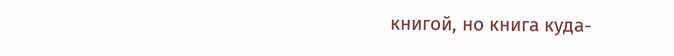книгой, но книга куда-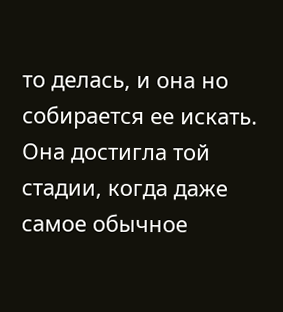то делась, и она но собирается ее искать. Она достигла той стадии, когда даже самое обычное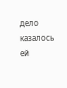дело казалось ей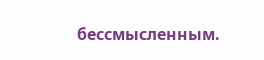бессмысленным.